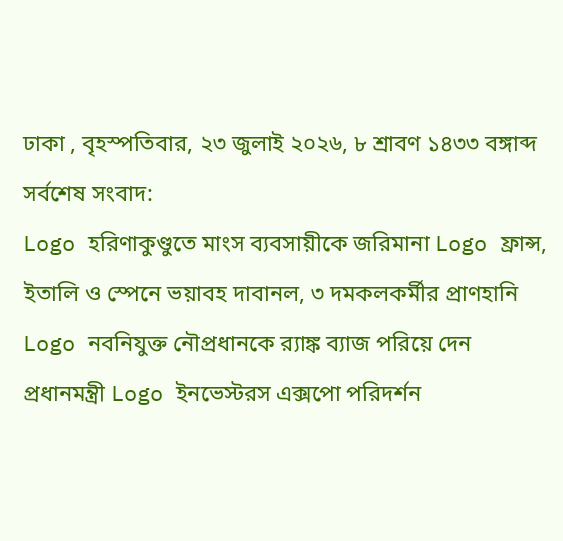ঢাকা , বৃহস্পতিবার, ২৩ জুলাই ২০২৬, ৮ শ্রাবণ ১৪৩৩ বঙ্গাব্দ
সর্বশেষ সংবাদ:
Logo হরিণাকুণ্ডুতে মাংস ব্যবসায়ীকে জরিমানা Logo ফ্রান্স, ইতালি ও স্পেনে ভয়াবহ দাবানল, ৩ দমকলকর্মীর প্রাণহানি Logo নবনিযুক্ত নৌপ্রধানকে র‌্যাঙ্ক ব্যাজ পরিয়ে দেন প্রধানমন্ত্রী Logo ইনভেস্টরস এক্সপো পরিদর্শন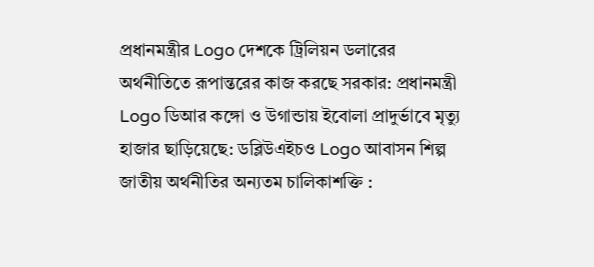প্রধানমন্ত্রীর Logo দেশকে ট্রিলিয়ন ডলারের অর্থনীতিতে রূপান্তরের কাজ করছে সরকার: প্রধানমন্ত্রী Logo ডিআর কঙ্গো ও উগান্ডায় ইবোলা প্রাদুর্ভাবে মৃত্যু হাজার ছাড়িয়েছে: ডব্লিউএইচও Logo আবাসন শিল্প জাতীয় অর্থনীতির অন্যতম চালিকাশক্তি :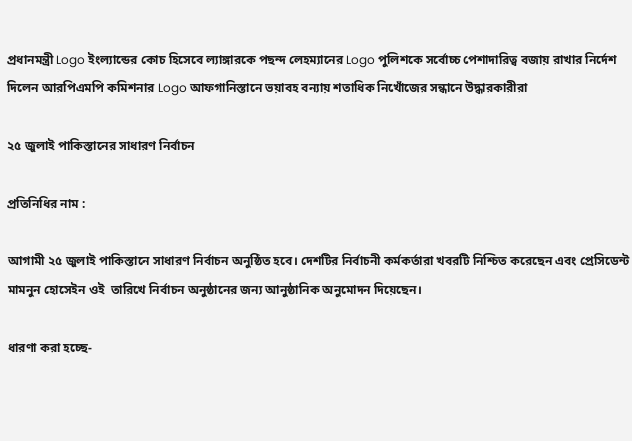প্রধানমন্ত্রী Logo ইংল্যান্ডের কোচ হিসেবে ল্যাঙ্গারকে পছন্দ লেহম্যানের Logo পুলিশকে সর্বোচ্চ পেশাদারিত্ব বজায় রাখার নির্দেশ দিলেন আরপিএমপি কমিশনার Logo আফগানিস্তানে ভয়াবহ বন্যায় শতাধিক নিখোঁজের সন্ধানে উদ্ধারকারীরা

২৫ জুলাই পাকিস্তানের সাধারণ নির্বাচন

প্রতিনিধির নাম :

আগামী ২৫ জুলাই পাকিস্তানে সাধারণ নির্বাচন অনুষ্ঠিত হবে। দেশটির নির্বাচনী কর্মকর্তারা খবরটি নিশ্চিত করেছেন এবং প্রেসিডেন্ট মামনুন হোসেইন ওই  তারিখে নির্বাচন অনুষ্ঠানের জন্য আনুষ্ঠানিক অনুমোদন দিয়েছেন।

ধারণা করা হচ্ছে-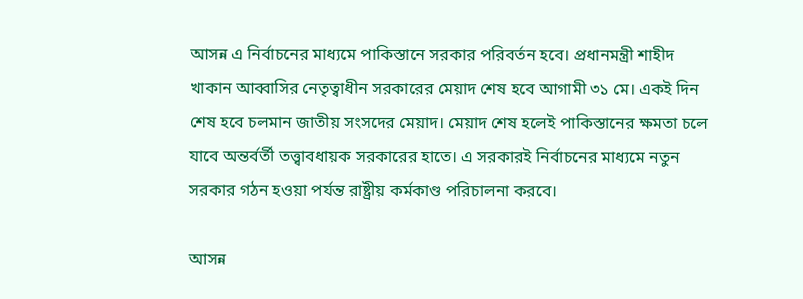আসন্ন এ নির্বাচনের মাধ্যমে পাকিস্তানে সরকার পরিবর্তন হবে। প্রধানমন্ত্রী শাহীদ খাকান আব্বাসির নেতৃত্বাধীন সরকারের মেয়াদ শেষ হবে আগামী ৩১ মে। একই দিন শেষ হবে চলমান জাতীয় সংসদের মেয়াদ। মেয়াদ শেষ হলেই পাকিস্তানের ক্ষমতা চলে যাবে অন্তর্বর্তী তত্ত্বাবধায়ক সরকারের হাতে। এ সরকারই নির্বাচনের মাধ্যমে নতুন সরকার গঠন হওয়া পর্যন্ত রাষ্ট্রীয় কর্মকাণ্ড পরিচালনা করবে।

আসন্ন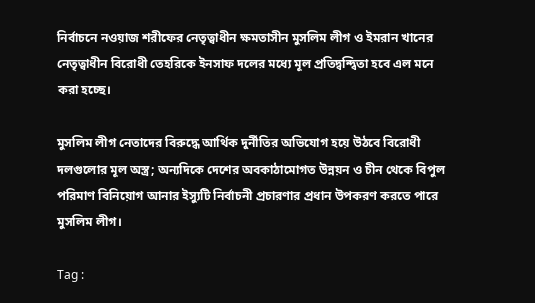নির্বাচনে নওয়াজ শরীফের নেতৃত্বাধীন ক্ষমতাসীন মুসলিম লীগ ও ইমরান খানের নেতৃত্বাধীন বিরোধী তেহরিকে ইনসাফ দলের মধ্যে মূল প্রতিদ্বন্দ্বিতা হবে এল মনে করা হচ্ছে।

মুসলিম লীগ নেতাদের বিরুদ্ধে আর্থিক দুর্নীতির অভিযোগ হয়ে উঠবে বিরোধী দলগুলোর মূল অস্ত্র; অন্যদিকে দেশের অবকাঠামোগত উন্নয়ন ও চীন থেকে বিপুল পরিমাণ বিনিয়োগ আনার ইস্যুটি নির্বাচনী প্রচারণার প্রধান উপকরণ করতে পারে মুসলিম লীগ।

Tag :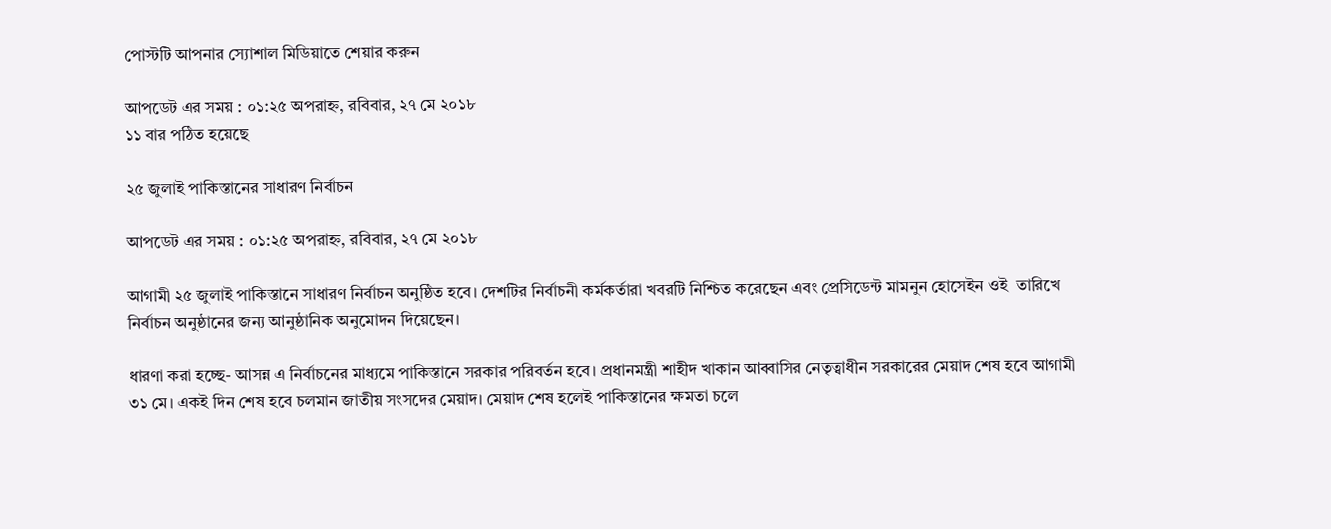পোস্টটি আপনার স্যোশাল মিডিয়াতে শেয়ার করুন

আপডেট এর সময় : ০১:২৫ অপরাহ্ন, রবিবার, ২৭ মে ২০১৮
১১ বার পঠিত হয়েছে

২৫ জুলাই পাকিস্তানের সাধারণ নির্বাচন

আপডেট এর সময় : ০১:২৫ অপরাহ্ন, রবিবার, ২৭ মে ২০১৮

আগামী ২৫ জুলাই পাকিস্তানে সাধারণ নির্বাচন অনুষ্ঠিত হবে। দেশটির নির্বাচনী কর্মকর্তারা খবরটি নিশ্চিত করেছেন এবং প্রেসিডেন্ট মামনুন হোসেইন ওই  তারিখে নির্বাচন অনুষ্ঠানের জন্য আনুষ্ঠানিক অনুমোদন দিয়েছেন।

ধারণা করা হচ্ছে- আসন্ন এ নির্বাচনের মাধ্যমে পাকিস্তানে সরকার পরিবর্তন হবে। প্রধানমন্ত্রী শাহীদ খাকান আব্বাসির নেতৃত্বাধীন সরকারের মেয়াদ শেষ হবে আগামী ৩১ মে। একই দিন শেষ হবে চলমান জাতীয় সংসদের মেয়াদ। মেয়াদ শেষ হলেই পাকিস্তানের ক্ষমতা চলে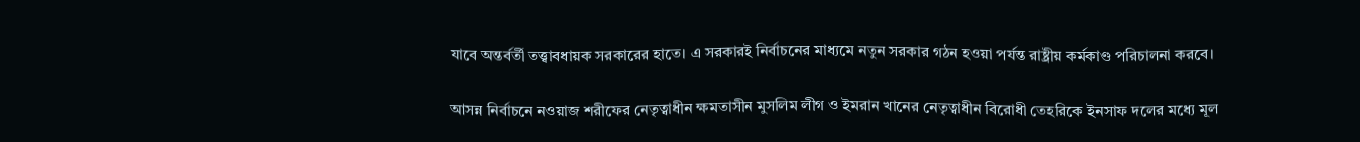যাবে অন্তর্বর্তী তত্ত্বাবধায়ক সরকারের হাতে। এ সরকারই নির্বাচনের মাধ্যমে নতুন সরকার গঠন হওয়া পর্যন্ত রাষ্ট্রীয় কর্মকাণ্ড পরিচালনা করবে।

আসন্ন নির্বাচনে নওয়াজ শরীফের নেতৃত্বাধীন ক্ষমতাসীন মুসলিম লীগ ও ইমরান খানের নেতৃত্বাধীন বিরোধী তেহরিকে ইনসাফ দলের মধ্যে মূল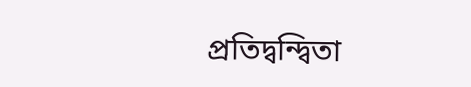প্রতিদ্বন্দ্বিতা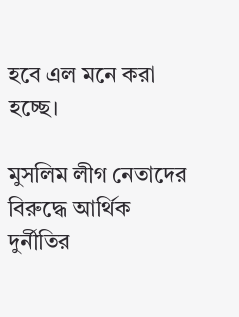হবে এল মনে করা হচ্ছে।

মুসলিম লীগ নেতাদের বিরুদ্ধে আর্থিক দুর্নীতির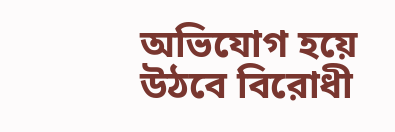অভিযোগ হয়ে উঠবে বিরোধী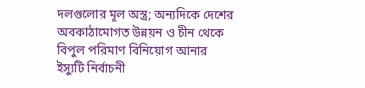দলগুলোর মূল অস্ত্র; অন্যদিকে দেশের অবকাঠামোগত উন্নয়ন ও চীন থেকে বিপুল পরিমাণ বিনিয়োগ আনার ইস্যুটি নির্বাচনী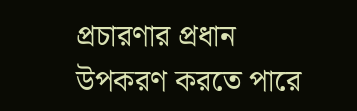প্রচারণার প্রধান উপকরণ করতে পারে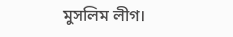মুসলিম লীগ।